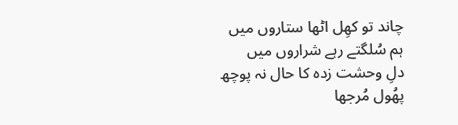چاند تو کھِل اٹھا ستاروں میں
ہم سُلگتے رہے شراروں میں
دلِ وحشت زدہ کا حال نہ پوچھ
پھُول مُرجھا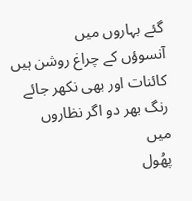گئے بہاروں میں
آنسوؤں کے چراغ روشن ہیں
کائنات اور بھی نکھر جائے
رنگ بھر دو اگر نظاروں میں
پھُول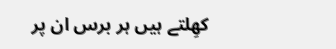کھِلتے ہیں ہر برس ان پر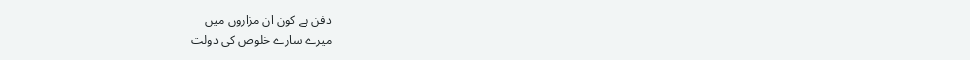دفن ہے کون ان مزاروں میں
میرے سارے خلوص کی دولت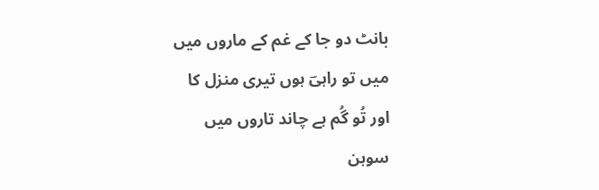بانٹ دو جا کے غم کے ماروں میں
میں تو راہیؔ ہوں تیری منزل کا
اور تُو گُم ہے چاند تاروں میں
سوہن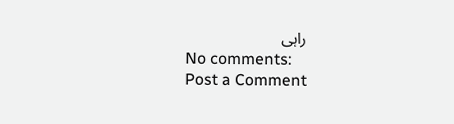راہی
No comments:
Post a Comment